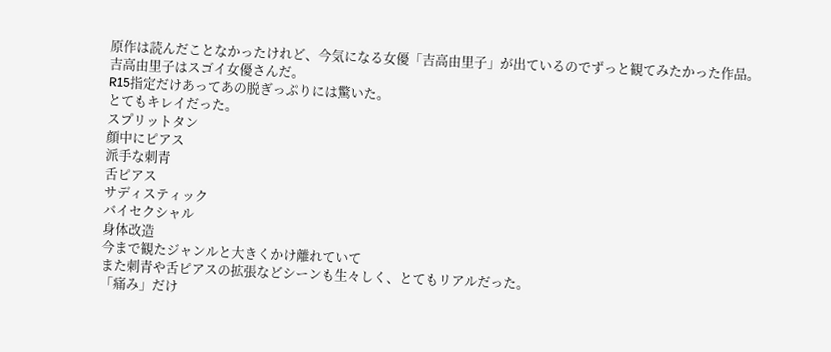原作は読んだことなかったけれど、今気になる女優「吉高由里子」が出ているのでずっと観てみたかった作品。
吉高由里子はスゴイ女優さんだ。
R15指定だけあってあの脱ぎっぷりには驚いた。
とてもキレイだった。
スプリットタン
顔中にピアス
派手な刺青
舌ピアス
サディスティック
バイセクシャル
身体改造
今まで観たジャンルと大きくかけ離れていて
また刺青や舌ピアスの拡張などシーンも生々しく、とてもリアルだった。
「痛み」だけ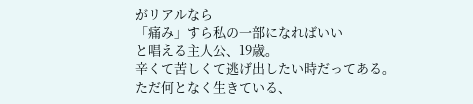がリアルなら
「痛み」すら私の一部になればいい
と唱える主人公、19歳。
辛くて苦しくて逃げ出したい時だってある。
ただ何となく生きている、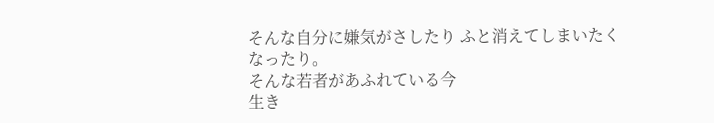そんな自分に嫌気がさしたり ふと消えてしまいたくなったり。
そんな若者があふれている今
生き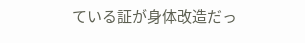ている証が身体改造だっ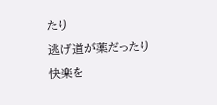たり
逃げ道が薬だったり
快楽を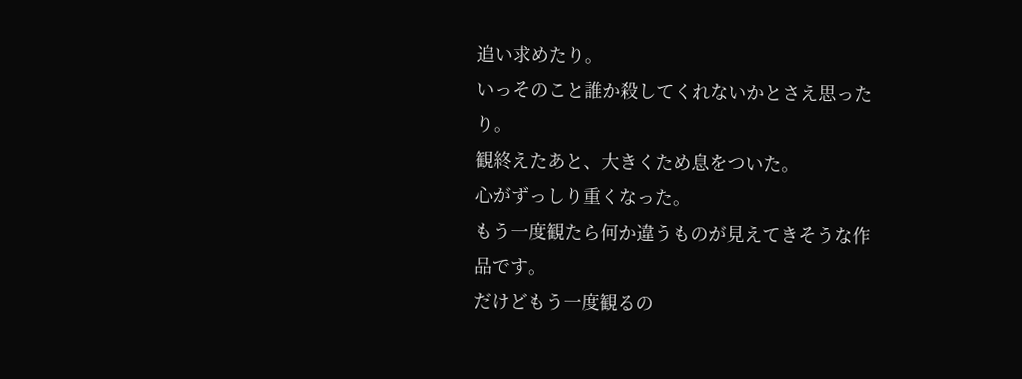追い求めたり。
いっそのこと誰か殺してくれないかとさえ思ったり。
観終えたあと、大きくため息をついた。
心がずっしり重くなった。
もう一度観たら何か違うものが見えてきそうな作品です。
だけどもう一度観るの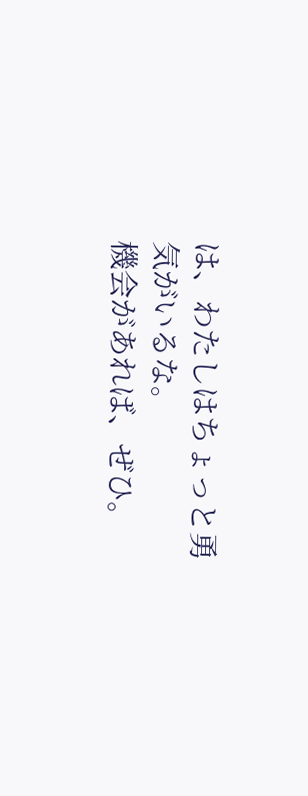は、わたしはちょっと勇気がいるな。
機会があれば、ぜひ。